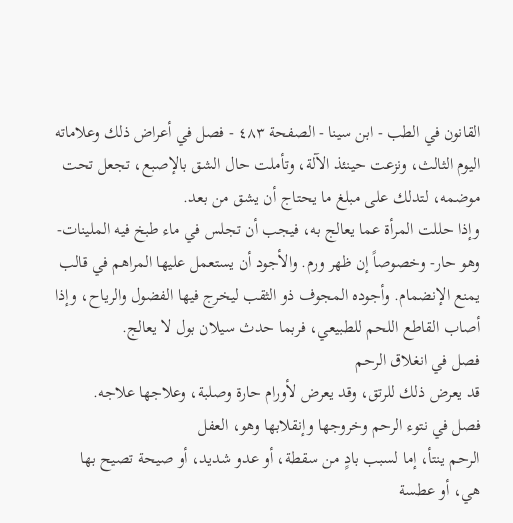القانون في الطب - ابن سينا - الصفحة ٤٨٣ - فصل في أعراض ذلك وعلاماته
اليوم الثالث، ونزعت حينئذ الآلة، وتأملت حال الشق بالإصبع، تجعل تحت موضمه، لتدلك على مبلغ ما يحتاج أن يشق من بعد.
وإذا حللت المرأة عما يعالج به، فيجب أن تجلس في ماء طبخ فيه الملينات- وهو حار- وخصوصاً إن ظهر ورم. والأجود أن يستعمل عليها المراهم في قالب يمنع الإنضمام. وأجوده المجوف ذو الثقب ليخرج فيها الفضول والرياح، وإذا أصاب القاطع اللحم للطبيعي، فربما حدث سيلان بول لا يعالج.
فصل في انغلاق الرحم
قد يعرض ذلك للرتق، وقد يعرض لأورام حارة وصلبة، وعلاجها علاجه.
فصل في نتوء الرحم وخروجها وإنقلابها وهو، العفل
الرحم ينتأ، إما لسبب بادٍ من سقطة، أو عدو شديد، أو صيحة تصيح بها هي، أو عطسة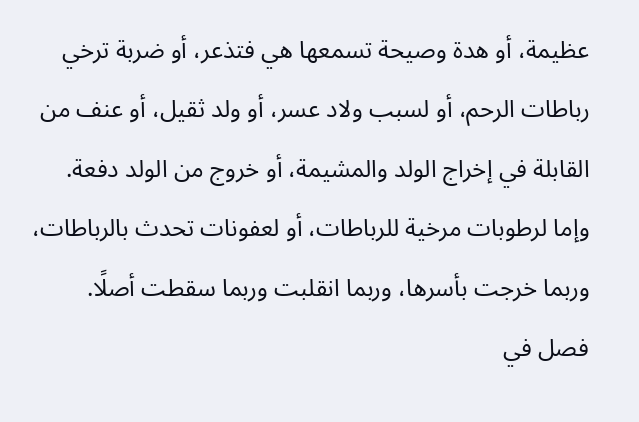عظيمة، أو هدة وصيحة تسمعها هي فتذعر، أو ضربة ترخي رباطات الرحم، أو لسبب ولاد عسر، أو ولد ثقيل، أو عنف من القابلة في إخراج الولد والمشيمة، أو خروج من الولد دفعة.
وإما لرطوبات مرخية للرباطات، أو لعفونات تحدث بالرباطات، وربما خرجت بأسرها، وربما انقلبت وربما سقطت أصلًا.
فصل في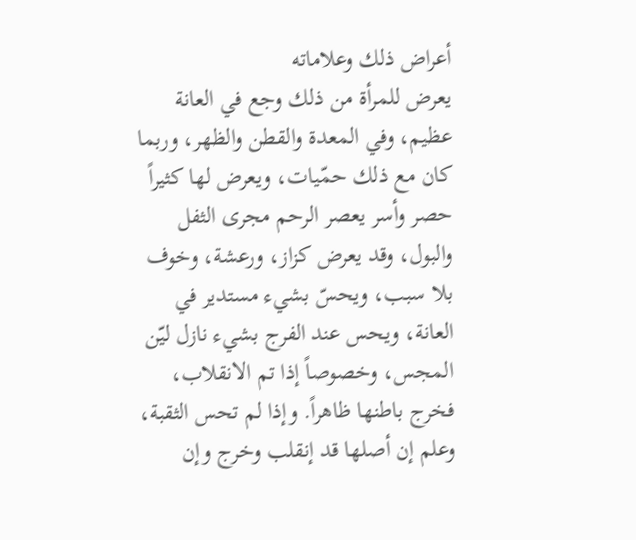أعراض ذلك وعلاماته
يعرض للمرأة من ذلك وجع في العانة عظيم، وفي المعدة والقطن والظهر، وربما كان مع ذلك حمّيات، ويعرض لها كثيراً حصر وأسر يعصر الرحم مجرى الثفل والبول، وقد يعرض كزاز، ورعشة، وخوف بلا سبب، ويحسّ بشيء مستدير في العانة، ويحس عند الفرج بشيء نازل ليّن المجس، وخصوصاً إذا تم الانقلاب، فخرج باطنها ظاهراً. وإذا لم تحس الثقبة، وعلم إن أصلها قد إنقلب وخرج وإن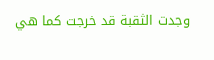وجدت الثقبة قد خرجت كما هي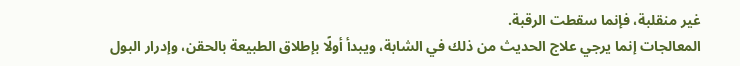غير منقلبة، فإنما سقطت الرقبة.
المعالجات إنما يرجي علاج الحديث من ذلك في الشابة، ويبدأ أولًا بإطلاق الطبيعة بالحقن، وإدرار البول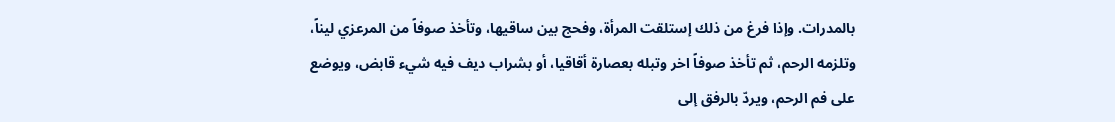بالمدرات. وإذا فرغ من ذلك إستلقت المرأة، وفحج بين ساقيها، وتأخذ صوفاً من المرعزي ليناً، وتلزمه الرحم، ثم تأخذ صوفاً اخر وتبله بعصارة أقاقيا، أو بشراب ديف فيه شيء قابض، ويوضع على فم الرحم، ويردّ بالرفق إلى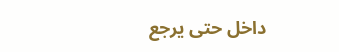داخل حتى يرجع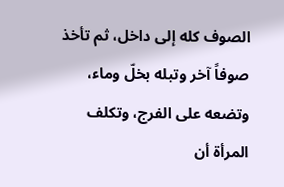الصوف كله إلى داخل، ثم تأخذ صوفاً آخر وتبله بخلّ وماء، وتضعه على الفرج، وتكلف المرأة أن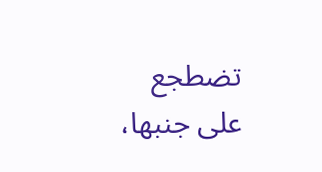تضطجع على جنبها،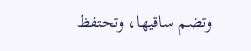وتضم ساقيها، وتحتفظ